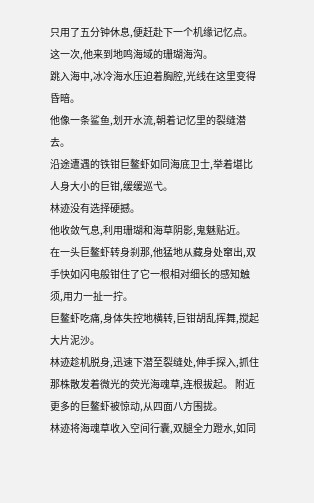只用了五分钟休息,便赶赴下一个机缘记忆点。
这一次,他来到地鸣海域的珊瑚海沟。
跳入海中,冰冷海水压迫着胸腔,光线在这里变得昏暗。
他像一条鲨鱼,划开水流,朝着记忆里的裂缝潜去。
沿途遭遇的铁钳巨鳌虾如同海底卫士,举着堪比人身大小的巨钳,缓缓巡弋。
林迹没有选择硬撼。
他收敛气息,利用珊瑚和海草阴影,鬼魅贴近。
在一头巨鳌虾转身刹那,他猛地从藏身处窜出,双手快如闪电般钳住了它一根相对细长的感知触须,用力一扯一拧。
巨鳌虾吃痛,身体失控地横转,巨钳胡乱挥舞,搅起大片泥沙。
林迹趁机脱身,迅速下潜至裂缝处,伸手探入,抓住那株散发着微光的荧光海魂草,连根拔起。 附近更多的巨鳌虾被惊动,从四面八方围拢。
林迹将海魂草收入空间行囊,双腿全力蹬水,如同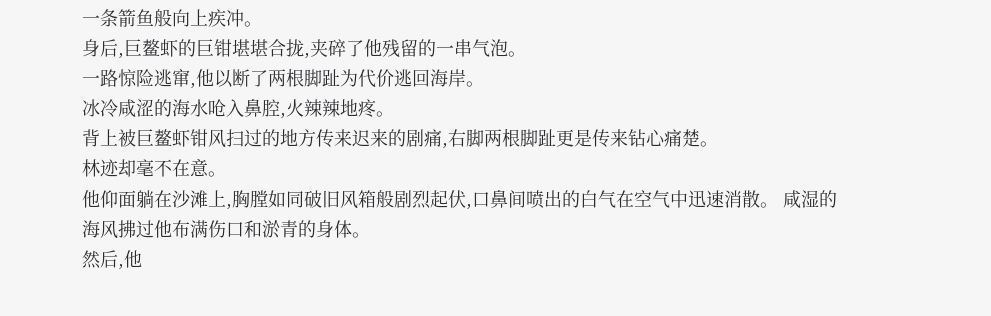一条箭鱼般向上疾冲。
身后,巨鳌虾的巨钳堪堪合拢,夹碎了他残留的一串气泡。
一路惊险逃窜,他以断了两根脚趾为代价逃回海岸。
冰冷咸涩的海水呛入鼻腔,火辣辣地疼。
背上被巨鳌虾钳风扫过的地方传来迟来的剧痛,右脚两根脚趾更是传来钻心痛楚。
林迹却毫不在意。
他仰面躺在沙滩上,胸膛如同破旧风箱般剧烈起伏,口鼻间喷出的白气在空气中迅速消散。 咸湿的海风拂过他布满伤口和淤青的身体。
然后,他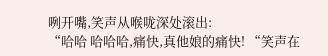咧开嘴,笑声从喉咙深处滚出:
“哈哈 哈哈哈,痛快,真他娘的痛快! “笑声在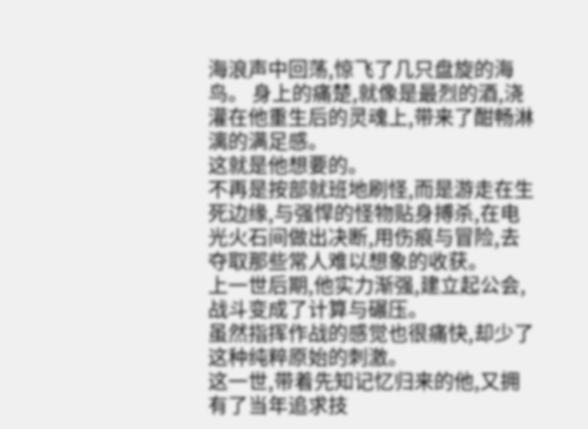海浪声中回荡,惊飞了几只盘旋的海鸟。 身上的痛楚,就像是最烈的酒,浇灌在他重生后的灵魂上,带来了酣畅淋漓的满足感。
这就是他想要的。
不再是按部就班地刷怪,而是游走在生死边缘,与强悍的怪物贴身搏杀,在电光火石间做出决断,用伤痕与冒险,去夺取那些常人难以想象的收获。
上一世后期,他实力渐强,建立起公会,战斗变成了计算与碾压。
虽然指挥作战的感觉也很痛快,却少了这种纯粹原始的刺激。
这一世,带着先知记忆归来的他,又拥有了当年追求技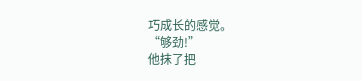巧成长的感觉。
“够劲!”
他抹了把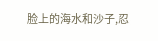脸上的海水和沙子,忍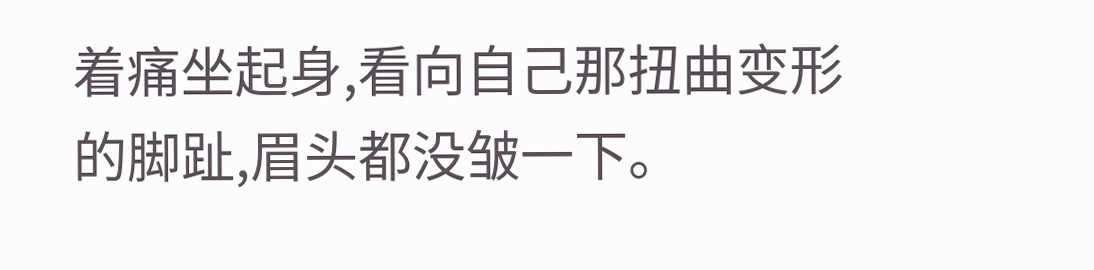着痛坐起身,看向自己那扭曲变形的脚趾,眉头都没皱一下。